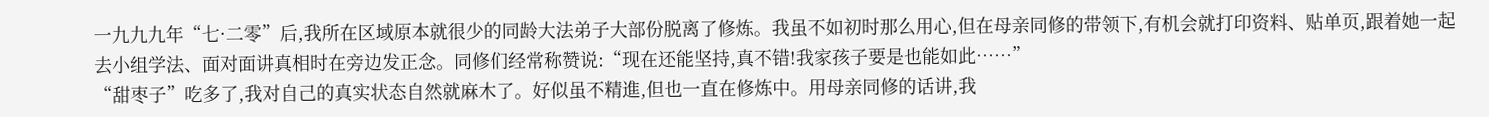一九九九年“七·二零”后,我所在区域原本就很少的同龄大法弟子大部份脱离了修炼。我虽不如初时那么用心,但在母亲同修的带领下,有机会就打印资料、贴单页,跟着她一起去小组学法、面对面讲真相时在旁边发正念。同修们经常称赞说:“现在还能坚持,真不错!我家孩子要是也能如此……”
“甜枣子”吃多了,我对自己的真实状态自然就麻木了。好似虽不精進,但也一直在修炼中。用母亲同修的话讲,我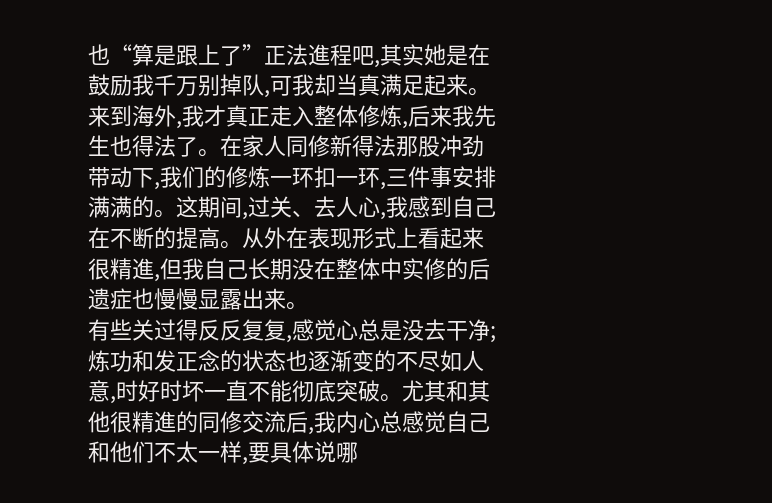也“算是跟上了”正法進程吧,其实她是在鼓励我千万别掉队,可我却当真满足起来。
来到海外,我才真正走入整体修炼,后来我先生也得法了。在家人同修新得法那股冲劲带动下,我们的修炼一环扣一环,三件事安排满满的。这期间,过关、去人心,我感到自己在不断的提高。从外在表现形式上看起来很精進,但我自己长期没在整体中实修的后遗症也慢慢显露出来。
有些关过得反反复复,感觉心总是没去干净;炼功和发正念的状态也逐渐变的不尽如人意,时好时坏一直不能彻底突破。尤其和其他很精進的同修交流后,我内心总感觉自己和他们不太一样,要具体说哪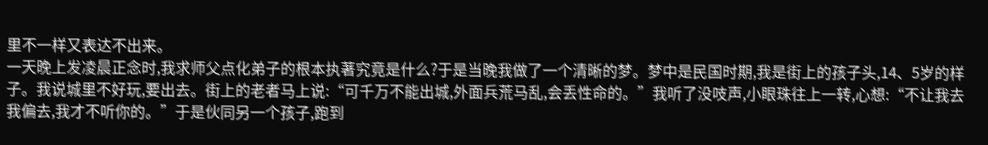里不一样又表达不出来。
一天晚上发凌晨正念时,我求师父点化弟子的根本执著究竟是什么?于是当晚我做了一个清晰的梦。梦中是民国时期,我是街上的孩子头,14、5岁的样子。我说城里不好玩,要出去。街上的老者马上说:“可千万不能出城,外面兵荒马乱,会丢性命的。”我听了没吱声,小眼珠往上一转,心想:“不让我去我偏去,我才不听你的。”于是伙同另一个孩子,跑到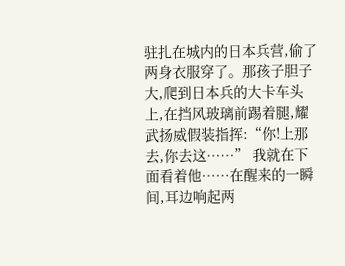驻扎在城内的日本兵营,偷了两身衣服穿了。那孩子胆子大,爬到日本兵的大卡车头上,在挡风玻璃前踢着腿,耀武扬威假装指挥:“你!上那去,你去这……” 我就在下面看着他……在醒来的一瞬间,耳边响起两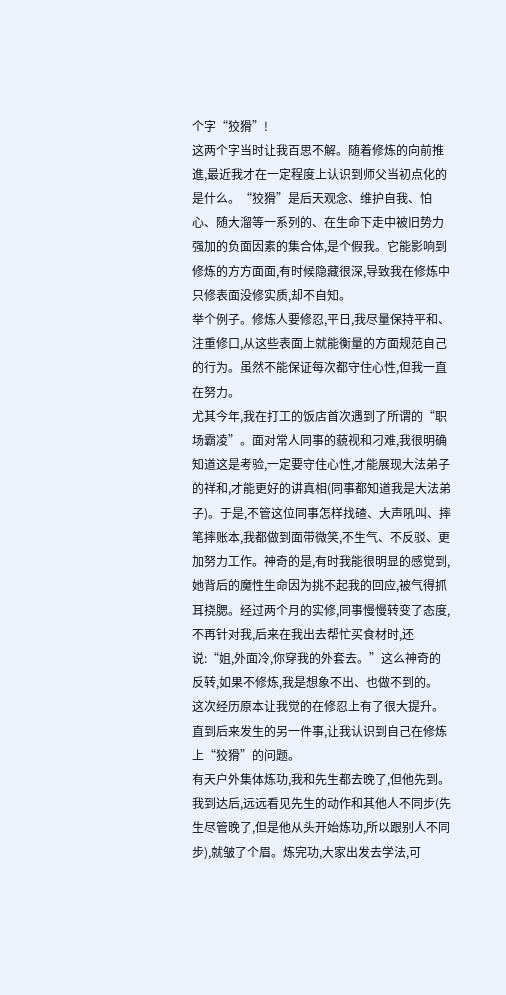个字“狡猾”!
这两个字当时让我百思不解。随着修炼的向前推進,最近我才在一定程度上认识到师父当初点化的是什么。“狡猾”是后天观念、维护自我、怕心、随大溜等一系列的、在生命下走中被旧势力强加的负面因素的集合体,是个假我。它能影响到修炼的方方面面,有时候隐藏很深,导致我在修炼中只修表面没修实质,却不自知。
举个例子。修炼人要修忍,平日,我尽量保持平和、注重修口,从这些表面上就能衡量的方面规范自己的行为。虽然不能保证每次都守住心性,但我一直在努力。
尤其今年,我在打工的饭店首次遇到了所谓的“职场霸凌”。面对常人同事的藐视和刁难,我很明确知道这是考验,一定要守住心性,才能展现大法弟子的祥和,才能更好的讲真相(同事都知道我是大法弟子)。于是,不管这位同事怎样找碴、大声吼叫、摔笔摔账本,我都做到面带微笑,不生气、不反驳、更加努力工作。神奇的是,有时我能很明显的感觉到,她背后的魔性生命因为挑不起我的回应,被气得抓耳挠腮。经过两个月的实修,同事慢慢转变了态度,不再针对我,后来在我出去帮忙买食材时,还说:“姐,外面冷,你穿我的外套去。”这么神奇的反转,如果不修炼,我是想象不出、也做不到的。
这次经历原本让我觉的在修忍上有了很大提升。直到后来发生的另一件事,让我认识到自己在修炼上“狡猾”的问题。
有天户外集体炼功,我和先生都去晚了,但他先到。我到达后,远远看见先生的动作和其他人不同步(先生尽管晚了,但是他从头开始炼功,所以跟别人不同步),就皱了个眉。炼完功,大家出发去学法,可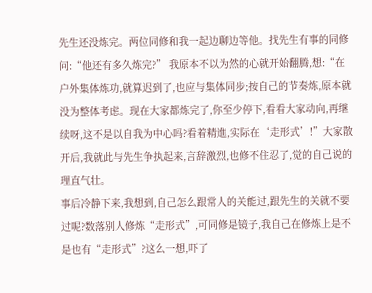先生还没炼完。两位同修和我一起边聊边等他。找先生有事的同修问:“他还有多久炼完?” 我原本不以为然的心就开始翻腾,想:“在户外集体炼功,就算迟到了,也应与集体同步;按自己的节奏炼,原本就没为整体考虑。现在大家都炼完了,你至少停下,看看大家动向,再继续呀,这不是以自我为中心吗?看着精進,实际在‘走形式’!”大家散开后,我就此与先生争执起来,言辞激烈,也修不住忍了,觉的自己说的理直气壮。
事后冷静下来,我想到,自己怎么跟常人的关能过,跟先生的关就不要过呢?数落别人修炼“走形式”,可同修是镜子,我自己在修炼上是不是也有“走形式”?这么一想,吓了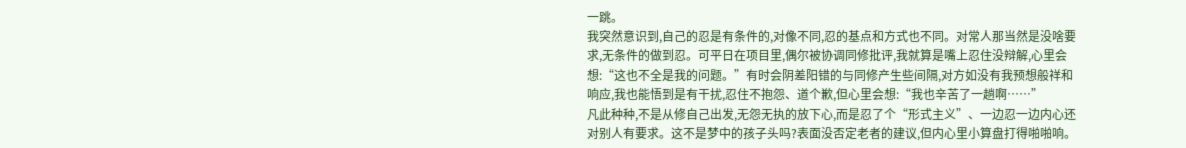一跳。
我突然意识到,自己的忍是有条件的,对像不同,忍的基点和方式也不同。对常人那当然是没啥要求,无条件的做到忍。可平日在项目里,偶尔被协调同修批评,我就算是嘴上忍住没辩解,心里会想:“这也不全是我的问题。”有时会阴差阳错的与同修产生些间隔,对方如没有我预想般祥和响应,我也能悟到是有干扰,忍住不抱怨、道个歉,但心里会想:“我也辛苦了一趟啊……”
凡此种种,不是从修自己出发,无怨无执的放下心,而是忍了个“形式主义”、一边忍一边内心还对别人有要求。这不是梦中的孩子头吗?表面没否定老者的建议,但内心里小算盘打得啪啪响。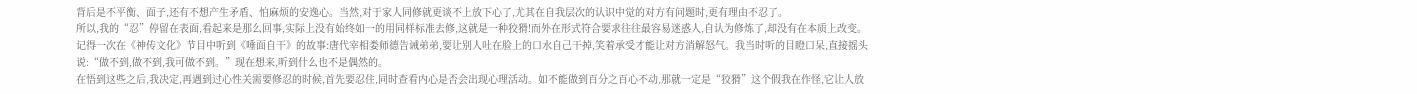背后是不平衡、面子,还有不想产生矛盾、怕麻烦的安逸心。当然,对于家人同修就更谈不上放下心了,尤其在自我层次的认识中觉的对方有问题时,更有理由不忍了。
所以,我的“忍”停留在表面,看起来是那么回事,实际上没有始终如一的用同样标准去修,这就是一种狡猾!而外在形式符合要求往往最容易迷惑人,自认为修炼了,却没有在本质上改变。
记得一次在《神传文化》节目中听到《唾面自干》的故事:唐代宰相娄师德告诫弟弟,要让别人吐在脸上的口水自己干掉,笑着承受才能让对方消解怒气。我当时听的目瞪口呆,直接摇头说:“做不到,做不到,我可做不到。”现在想来,听到什么也不是偶然的。
在悟到这些之后,我决定,再遇到过心性关需要修忍的时候,首先要忍住,同时查看内心是否会出现心理活动。如不能做到百分之百心不动,那就一定是“狡猾”这个假我在作怪,它让人放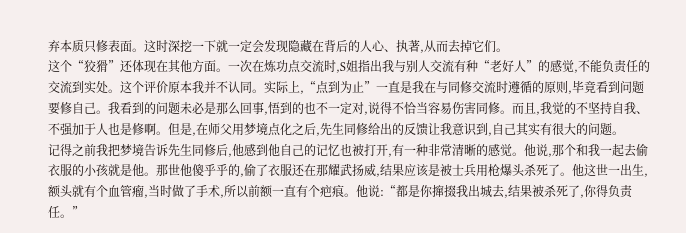弃本质只修表面。这时深挖一下就一定会发现隐藏在背后的人心、执著,从而去掉它们。
这个“狡猾”还体现在其他方面。一次在炼功点交流时,S姐指出我与别人交流有种“老好人”的感觉,不能负责任的交流到实处。这个评价原本我并不认同。实际上,“点到为止”一直是我在与同修交流时遵循的原则,毕竟看到问题要修自己。我看到的问题未必是那么回事,悟到的也不一定对,说得不恰当容易伤害同修。而且,我觉的不坚持自我、不强加于人也是修啊。但是,在师父用梦境点化之后,先生同修给出的反馈让我意识到,自己其实有很大的问题。
记得之前我把梦境告诉先生同修后,他感到他自己的记忆也被打开,有一种非常清晰的感觉。他说,那个和我一起去偷衣服的小孩就是他。那世他傻乎乎的,偷了衣服还在那耀武扬威,结果应该是被士兵用枪爆头杀死了。他这世一出生,额头就有个血管瘤,当时做了手术,所以前额一直有个疤痕。他说:“都是你撺掇我出城去,结果被杀死了,你得负责任。”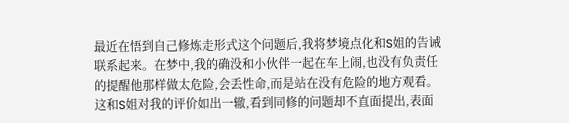最近在悟到自己修炼走形式这个问题后,我将梦境点化和S姐的告诫联系起来。在梦中,我的确没和小伙伴一起在车上闹,也没有负责任的提醒他那样做太危险,会丢性命,而是站在没有危险的地方观看。这和S姐对我的评价如出一辙,看到同修的问题却不直面提出,表面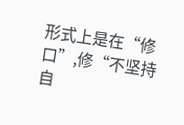形式上是在“修口”,修“不坚持自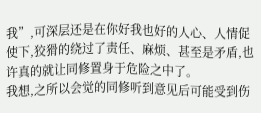我”,可深层还是在你好我也好的人心、人情促使下,狡猾的绕过了责任、麻烦、甚至是矛盾,也许真的就让同修置身于危险之中了。
我想,之所以会觉的同修听到意见后可能受到伤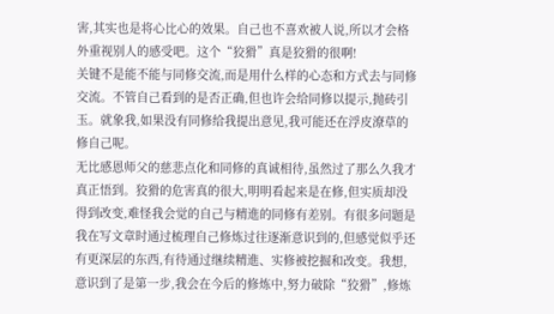害,其实也是将心比心的效果。自己也不喜欢被人说,所以才会格外重视别人的感受吧。这个“狡猾”真是狡猾的很啊!
关键不是能不能与同修交流,而是用什么样的心态和方式去与同修交流。不管自己看到的是否正确,但也许会给同修以提示,抛砖引玉。就象我,如果没有同修给我提出意见,我可能还在浮皮潦草的修自己呢。
无比感恩师父的慈悲点化和同修的真诚相待,虽然过了那么久我才真正悟到。狡猾的危害真的很大,明明看起来是在修,但实质却没得到改变,难怪我会觉的自己与精進的同修有差别。有很多问题是我在写文章时通过梳理自己修炼过往逐渐意识到的,但感觉似乎还有更深层的东西,有待通过继续精進、实修被挖掘和改变。我想,意识到了是第一步,我会在今后的修炼中,努力破除“狡猾”,修炼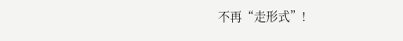不再“走形式”!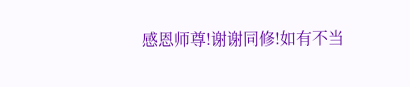感恩师尊!谢谢同修!如有不当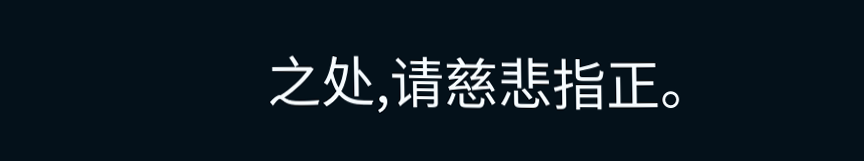之处,请慈悲指正。